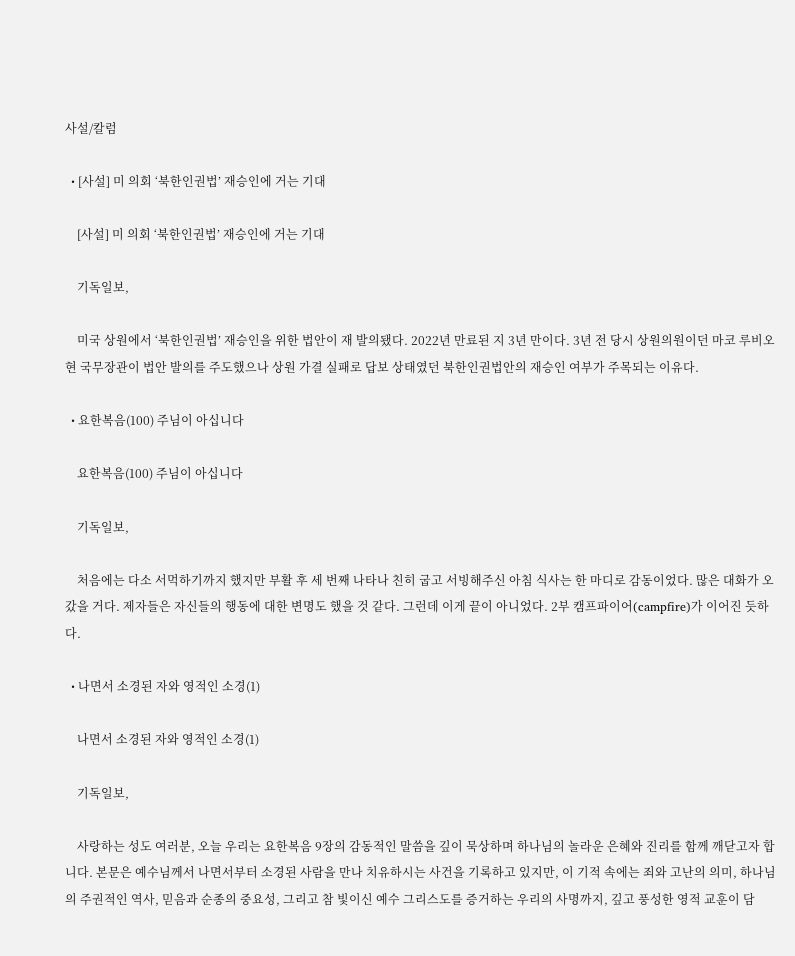사설/칼럼

  • [사설] 미 의회 ‘북한인권법’ 재승인에 거는 기대

    [사설] 미 의회 ‘북한인권법’ 재승인에 거는 기대

    기독일보,

    미국 상원에서 ‘북한인권법’ 재승인을 위한 법안이 재 발의됐다. 2022년 만료된 지 3년 만이다. 3년 전 당시 상원의원이던 마코 루비오 현 국무장관이 법안 발의를 주도했으나 상원 가결 실패로 답보 상태였던 북한인권법안의 재승인 여부가 주목되는 이유다.

  • 요한복음(100) 주님이 아십니다

    요한복음(100) 주님이 아십니다

    기독일보,

    처음에는 다소 서먹하기까지 했지만 부활 후 세 번째 나타나 친히 굽고 서빙해주신 아침 식사는 한 마디로 감동이었다. 많은 대화가 오갔을 거다. 제자들은 자신들의 행동에 대한 변명도 했을 것 같다. 그런데 이게 끝이 아니었다. 2부 캠프파이어(campfire)가 이어진 듯하다.

  • 나면서 소경된 자와 영적인 소경(1)

    나면서 소경된 자와 영적인 소경(1)

    기독일보,

    사랑하는 성도 여러분, 오늘 우리는 요한복음 9장의 감동적인 말씀을 깊이 묵상하며 하나님의 놀라운 은혜와 진리를 함께 깨닫고자 합니다. 본문은 예수님께서 나면서부터 소경된 사람을 만나 치유하시는 사건을 기록하고 있지만, 이 기적 속에는 죄와 고난의 의미, 하나님의 주권적인 역사, 믿음과 순종의 중요성, 그리고 참 빛이신 예수 그리스도를 증거하는 우리의 사명까지, 깊고 풍성한 영적 교훈이 담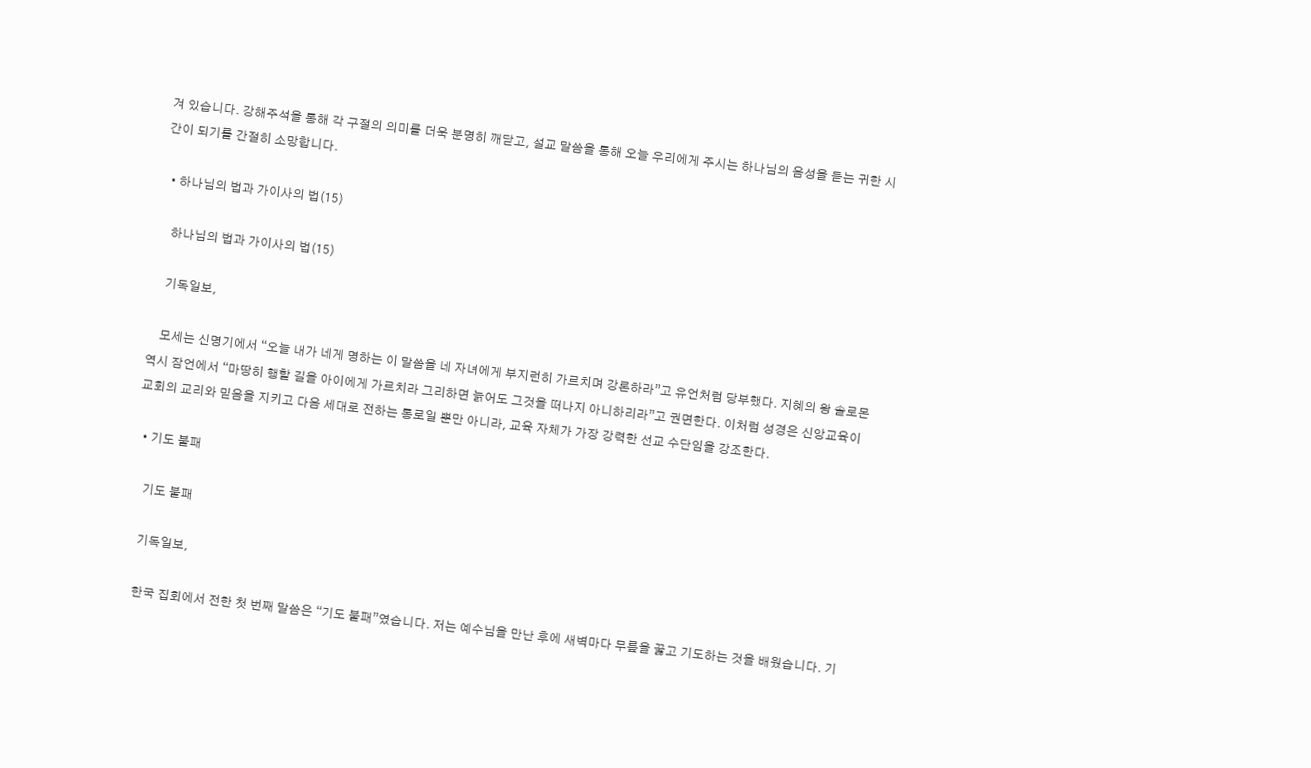겨 있습니다. 강해주석을 통해 각 구절의 의미를 더욱 분명히 깨닫고, 설교 말씀을 통해 오늘 우리에게 주시는 하나님의 음성을 듣는 귀한 시간이 되기를 간절히 소망합니다.

  • 하나님의 법과 가이사의 법(15)

    하나님의 법과 가이사의 법(15)

    기독일보,

    모세는 신명기에서 “오늘 내가 네게 명하는 이 말씀을 네 자녀에게 부지런히 가르치며 강론하라”고 유언처럼 당부했다. 지혜의 왕 솔로몬 역시 잠언에서 “마땅히 행할 길을 아이에게 가르치라 그리하면 늙어도 그것을 떠나지 아니하리라”고 권면한다. 이처럼 성경은 신앙교육이 교회의 교리와 믿음을 지키고 다음 세대로 전하는 통로일 뿐만 아니라, 교육 자체가 가장 강력한 선교 수단임을 강조한다.

  • 기도 불패

    기도 불패

    기독일보,

    한국 집회에서 전한 첫 번째 말씀은 “기도 불패”였습니다. 저는 예수님을 만난 후에 새벽마다 무릎을 꿇고 기도하는 것을 배웠습니다. 기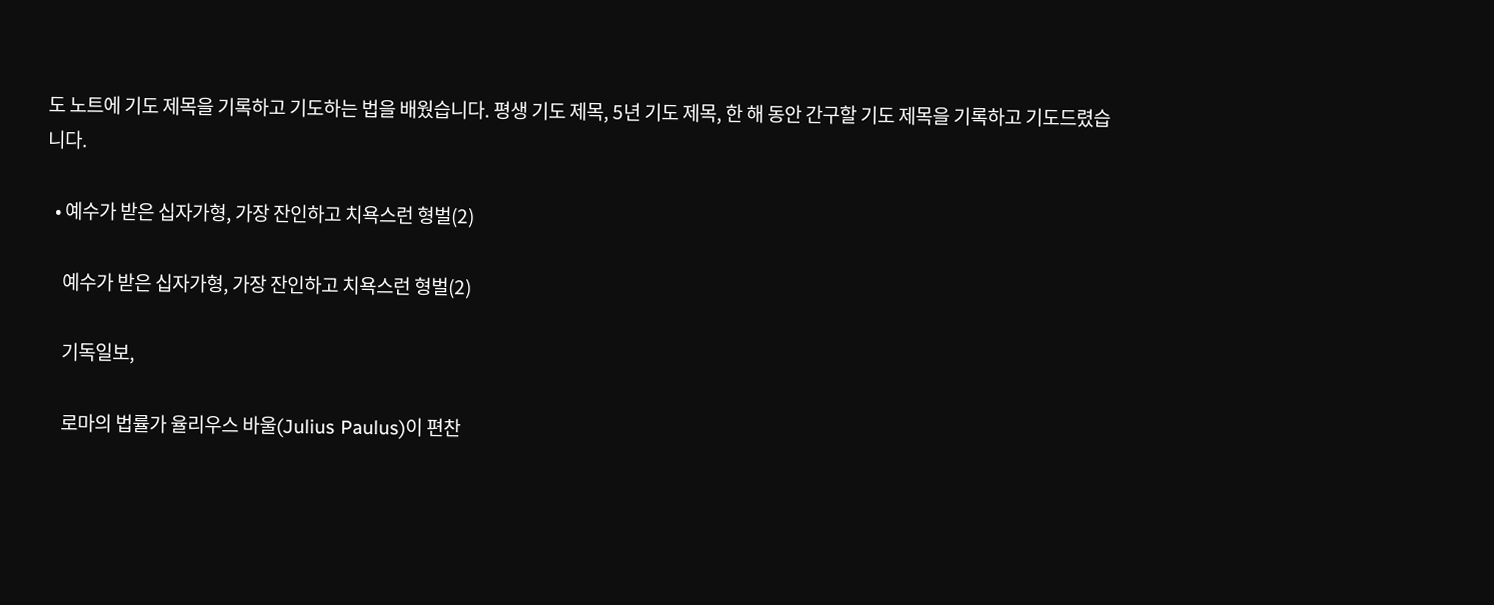도 노트에 기도 제목을 기록하고 기도하는 법을 배웠습니다. 평생 기도 제목, 5년 기도 제목, 한 해 동안 간구할 기도 제목을 기록하고 기도드렸습니다.

  • 예수가 받은 십자가형, 가장 잔인하고 치욕스런 형벌(2)

    예수가 받은 십자가형, 가장 잔인하고 치욕스런 형벌(2)

    기독일보,

    로마의 법률가 율리우스 바울(Julius Paulus)이 편찬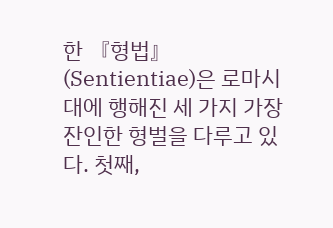한 『형법』(Sentientiae)은 로마시대에 행해진 세 가지 가장 잔인한 형벌을 다루고 있다. 첫째,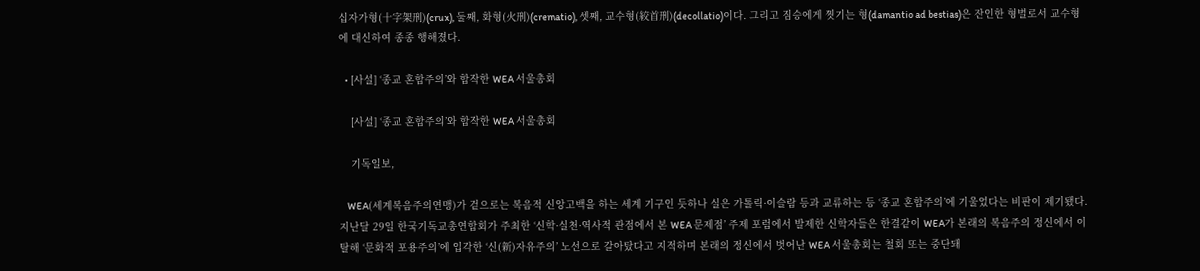십자가형(十字架刑)(crux), 둘째, 화형(火刑)(crematio), 셋째, 교수형(絞首刑)(decollatio)이다. 그리고 짐승에게 찟기는 형(damantio ad bestias)은 잔인한 형벌로서 교수형에 대신하여 종종 행해졌다.

  • [사설] ‘종교 혼합주의’와 합작한 WEA 서울총회

    [사설] ‘종교 혼합주의’와 합작한 WEA 서울총회

    기독일보,

    WEA(세계복음주의연맹)가 겉으로는 복음적 신앙고백을 하는 세계 기구인 듯하나 실은 가톨릭·이슬람 등과 교류하는 등 ‘종교 혼합주의’에 기울었다는 비판이 제기됐다. 지난달 29일 한국기독교총연합회가 주최한 ‘신학·실천·역사적 관점에서 본 WEA 문제점’ 주제 포럼에서 발제한 신학자들은 한결같이 WEA가 본래의 복음주의 정신에서 이탈해 ‘문화적 포용주의’에 입각한 ‘신(新)자유주의’ 노선으로 갈아탔다고 지적하며 본래의 정신에서 벗어난 WEA 서울총회는 철회 또는 중단돼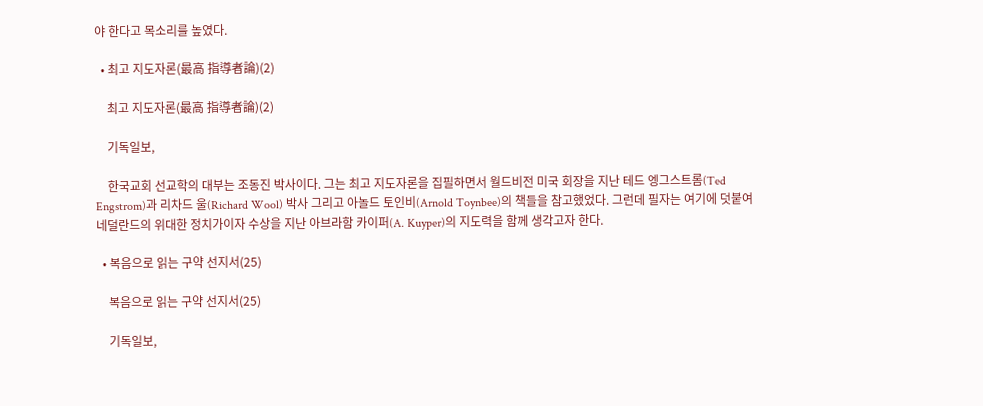야 한다고 목소리를 높였다.

  • 최고 지도자론(最高 指導者論)(2)

    최고 지도자론(最高 指導者論)(2)

    기독일보,

    한국교회 선교학의 대부는 조동진 박사이다. 그는 최고 지도자론을 집필하면서 월드비전 미국 회장을 지난 테드 엥그스트롬(Ted Engstrom)과 리차드 울(Richard Wool) 박사 그리고 아놀드 토인비(Arnold Toynbee)의 책들을 참고했었다. 그런데 필자는 여기에 덧붙여 네덜란드의 위대한 정치가이자 수상을 지난 아브라함 카이퍼(A. Kuyper)의 지도력을 함께 생각고자 한다.

  • 복음으로 읽는 구약 선지서(25)

    복음으로 읽는 구약 선지서(25)

    기독일보,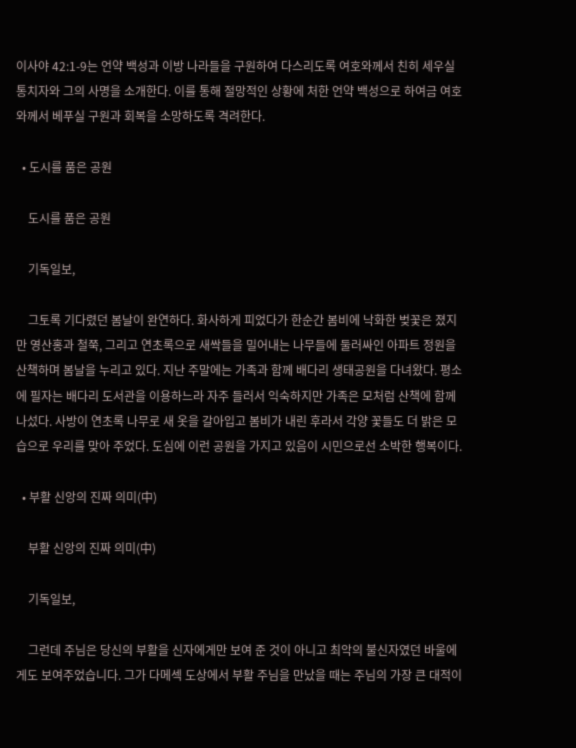이사야 42:1-9는 언약 백성과 이방 나라들을 구원하여 다스리도록 여호와께서 친히 세우실 통치자와 그의 사명을 소개한다. 이를 통해 절망적인 상황에 처한 언약 백성으로 하여금 여호와께서 베푸실 구원과 회복을 소망하도록 격려한다.

  • 도시를 품은 공원

    도시를 품은 공원

    기독일보,

    그토록 기다렸던 봄날이 완연하다. 화사하게 피었다가 한순간 봄비에 낙화한 벚꽃은 졌지만 영산홍과 철쭉, 그리고 연초록으로 새싹들을 밀어내는 나무들에 둘러싸인 아파트 정원을 산책하며 봄날을 누리고 있다. 지난 주말에는 가족과 함께 배다리 생태공원을 다녀왔다. 평소에 필자는 배다리 도서관을 이용하느라 자주 들러서 익숙하지만 가족은 모처럼 산책에 함께 나섰다. 사방이 연초록 나무로 새 옷을 갈아입고 봄비가 내린 후라서 각양 꽃들도 더 밝은 모습으로 우리를 맞아 주었다. 도심에 이런 공원을 가지고 있음이 시민으로선 소박한 행복이다.

  • 부활 신앙의 진짜 의미(中)

    부활 신앙의 진짜 의미(中)

    기독일보,

    그런데 주님은 당신의 부활을 신자에게만 보여 준 것이 아니고 최악의 불신자였던 바울에게도 보여주었습니다. 그가 다메섹 도상에서 부활 주님을 만났을 때는 주님의 가장 큰 대적이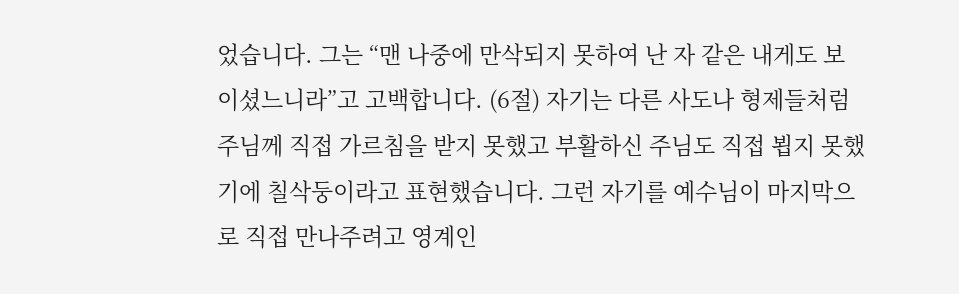었습니다. 그는 “맨 나중에 만삭되지 못하여 난 자 같은 내게도 보이셨느니라”고 고백합니다. (6절) 자기는 다른 사도나 형제들처럼 주님께 직접 가르침을 받지 못했고 부활하신 주님도 직접 뵙지 못했기에 칠삭둥이라고 표현했습니다. 그런 자기를 예수님이 마지막으로 직접 만나주려고 영계인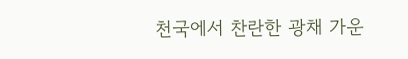천국에서 찬란한 광채 가운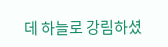데 하늘로 강림하셨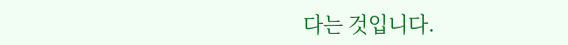다는 것입니다.